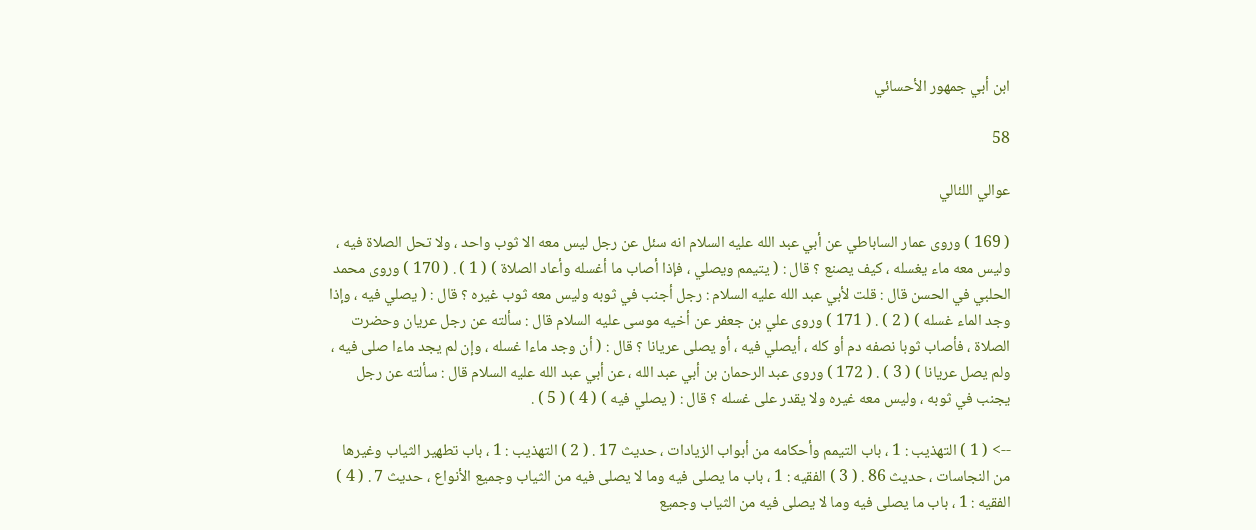ابن أبي جمهور الأحسائي

58

عوالي اللئالي

( 169 ) وروى عمار الساباطي عن أبي عبد الله عليه السلام انه سئل عن رجل ليس معه الا ثوب واحد ، ولا تحل الصلاة فيه ، وليس معه ماء يغسله ، كيف يصنع ؟ قال : ( يتيمم ويصلي ، فإذا أصاب ما أغسله وأعاد الصلاة ) ( 1 ) . ( 170 ) وروى محمد الحلبي في الحسن قال : قلت لأبي عبد الله عليه السلام : رجل أجنب في ثوبه وليس معه ثوب غيره ؟ قال : ( يصلي فيه ، وإذا وجد الماء غسله ) ( 2 ) . ( 171 ) وروى علي بن جعفر عن أخيه موسى عليه السلام قال : سألته عن رجل عريان وحضرت الصلاة ، فأصاب ثوبا نصفه دم أو كله ، أيصلي فيه ، أو يصلى عريانا ؟ قال : ( أن وجد ماءا غسله ، وإن لم يجد ماءا صلى فيه ، ولم يصل عريانا ) ( 3 ) . ( 172 ) وروى عبد الرحمان بن أبي عبد الله ، عن أبي عبد الله عليه السلام قال : سألته عن رجل يجنب في ثوبه ، وليس معه غيره ولا يقدر على غسله ؟ قال : ( يصلي فيه ) ( 4 ) ( 5 ) .

--> ( 1 ) التهذيب : 1 ، باب التيمم وأحكامه من أبواب الزيادات ، حديث 17 . ( 2 ) التهذيب : 1 ، باب تطهير الثياب وغيرها من النجاسات ، حديث 86 . ( 3 ) الفقيه : 1 ، باب ما يصلى فيه وما لا يصلى فيه من الثياب وجميع الأنواع ، حديث 7 . ( 4 ) الفقيه : 1 ، باب ما يصلى فيه وما لا يصلى فيه من الثياب وجميع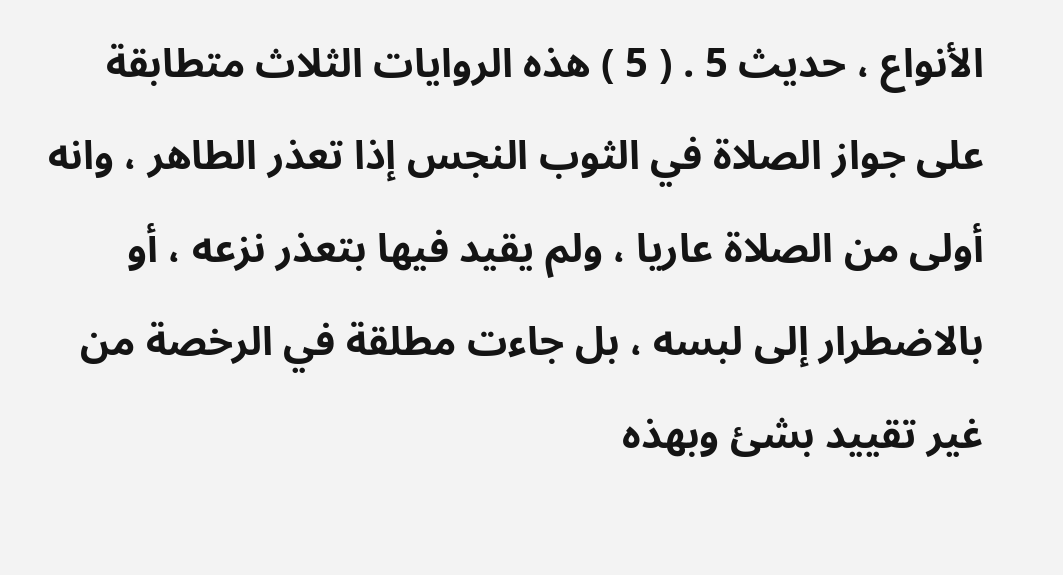الأنواع ، حديث 5 . ( 5 ) هذه الروايات الثلاث متطابقة على جواز الصلاة في الثوب النجس إذا تعذر الطاهر ، وانه أولى من الصلاة عاريا ، ولم يقيد فيها بتعذر نزعه ، أو بالاضطرار إلى لبسه ، بل جاءت مطلقة في الرخصة من غير تقييد بشئ وبهذه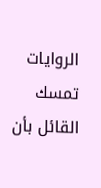الروايات تمسك القائل بأن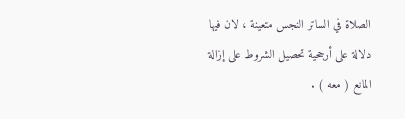الصلاة في الساتر النجس متعينة ، لان فيها دلالة على أرجحية تحصيل الشروط على إزالة المانع ( معه ) .